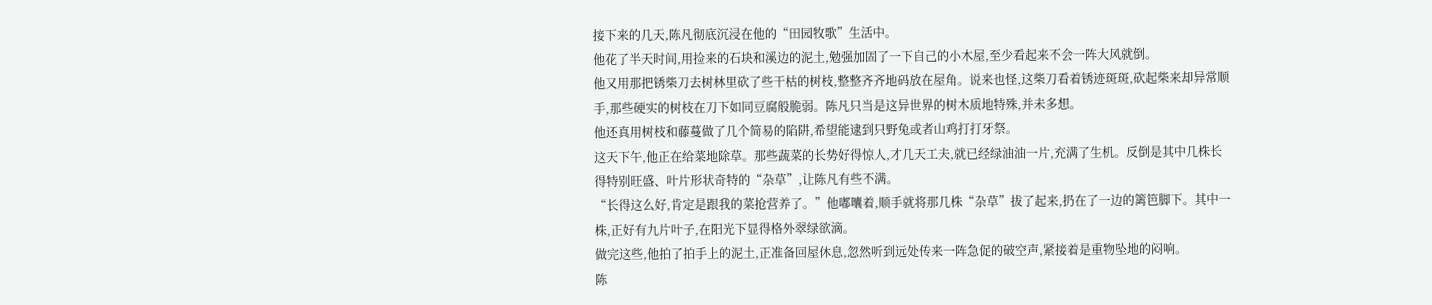接下来的几天,陈凡彻底沉浸在他的“田园牧歌”生活中。
他花了半天时间,用捡来的石块和溪边的泥土,勉强加固了一下自己的小木屋,至少看起来不会一阵大风就倒。
他又用那把锈柴刀去树林里砍了些干枯的树枝,整整齐齐地码放在屋角。说来也怪,这柴刀看着锈迹斑斑,砍起柴来却异常顺手,那些硬实的树枝在刀下如同豆腐般脆弱。陈凡只当是这异世界的树木质地特殊,并未多想。
他还真用树枝和藤蔓做了几个简易的陷阱,希望能逮到只野兔或者山鸡打打牙祭。
这天下午,他正在给菜地除草。那些蔬菜的长势好得惊人,才几天工夫,就已经绿油油一片,充满了生机。反倒是其中几株长得特别旺盛、叶片形状奇特的“杂草”,让陈凡有些不满。
“长得这么好,肯定是跟我的菜抢营养了。”他嘟囔着,顺手就将那几株“杂草”拔了起来,扔在了一边的篱笆脚下。其中一株,正好有九片叶子,在阳光下显得格外翠绿欲滴。
做完这些,他拍了拍手上的泥土,正准备回屋休息,忽然听到远处传来一阵急促的破空声,紧接着是重物坠地的闷响。
陈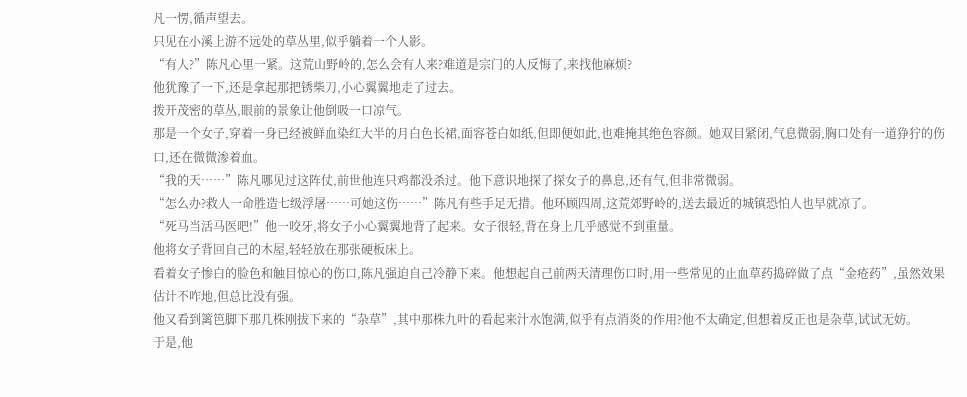凡一愣,循声望去。
只见在小溪上游不远处的草丛里,似乎躺着一个人影。
“有人?”陈凡心里一紧。这荒山野岭的,怎么会有人来?难道是宗门的人反悔了,来找他麻烦?
他犹豫了一下,还是拿起那把锈柴刀,小心翼翼地走了过去。
拨开茂密的草丛,眼前的景象让他倒吸一口凉气。
那是一个女子,穿着一身已经被鲜血染红大半的月白色长裙,面容苍白如纸,但即便如此,也难掩其绝色容颜。她双目紧闭,气息微弱,胸口处有一道狰狞的伤口,还在微微渗着血。
“我的天……”陈凡哪见过这阵仗,前世他连只鸡都没杀过。他下意识地探了探女子的鼻息,还有气,但非常微弱。
“怎么办?救人一命胜造七级浮屠……可她这伤……”陈凡有些手足无措。他环顾四周,这荒郊野岭的,送去最近的城镇恐怕人也早就凉了。
“死马当活马医吧!”他一咬牙,将女子小心翼翼地背了起来。女子很轻,背在身上几乎感觉不到重量。
他将女子背回自己的木屋,轻轻放在那张硬板床上。
看着女子惨白的脸色和触目惊心的伤口,陈凡强迫自己冷静下来。他想起自己前两天清理伤口时,用一些常见的止血草药捣碎做了点“金疮药”,虽然效果估计不咋地,但总比没有强。
他又看到篱笆脚下那几株刚拔下来的“杂草”,其中那株九叶的看起来汁水饱满,似乎有点消炎的作用?他不太确定,但想着反正也是杂草,试试无妨。
于是,他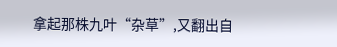拿起那株九叶“杂草”,又翻出自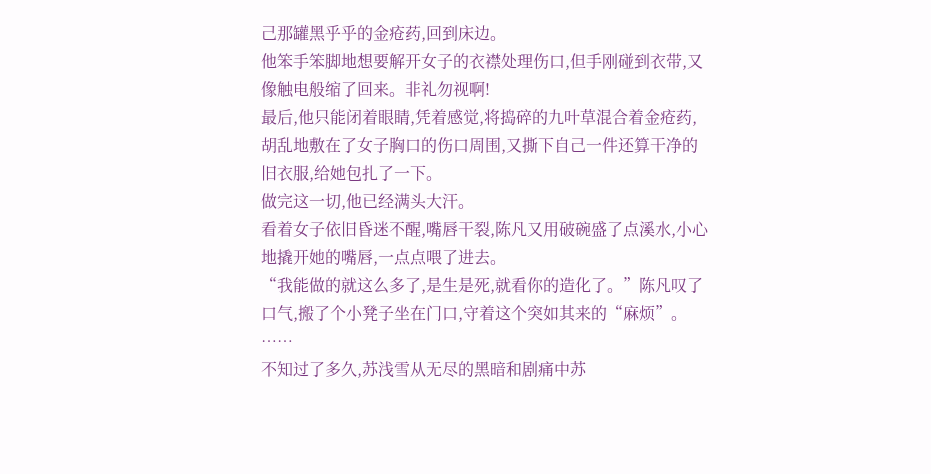己那罐黑乎乎的金疮药,回到床边。
他笨手笨脚地想要解开女子的衣襟处理伤口,但手刚碰到衣带,又像触电般缩了回来。非礼勿视啊!
最后,他只能闭着眼睛,凭着感觉,将捣碎的九叶草混合着金疮药,胡乱地敷在了女子胸口的伤口周围,又撕下自己一件还算干净的旧衣服,给她包扎了一下。
做完这一切,他已经满头大汗。
看着女子依旧昏迷不醒,嘴唇干裂,陈凡又用破碗盛了点溪水,小心地撬开她的嘴唇,一点点喂了进去。
“我能做的就这么多了,是生是死,就看你的造化了。”陈凡叹了口气,搬了个小凳子坐在门口,守着这个突如其来的“麻烦”。
……
不知过了多久,苏浅雪从无尽的黑暗和剧痛中苏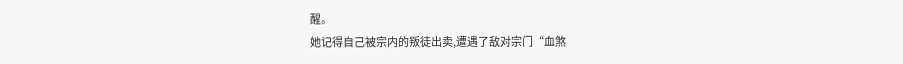醒。
她记得自己被宗内的叛徒出卖,遭遇了敌对宗门“血煞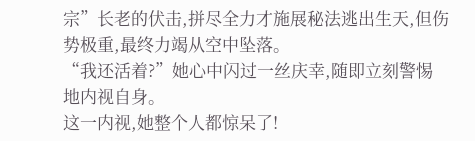宗”长老的伏击,拼尽全力才施展秘法逃出生天,但伤势极重,最终力竭从空中坠落。
“我还活着?”她心中闪过一丝庆幸,随即立刻警惕地内视自身。
这一内视,她整个人都惊呆了!